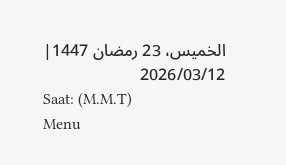الخميس، 23 رمضان 1447| 2026/03/12
Saat: (M.M.T)
Menu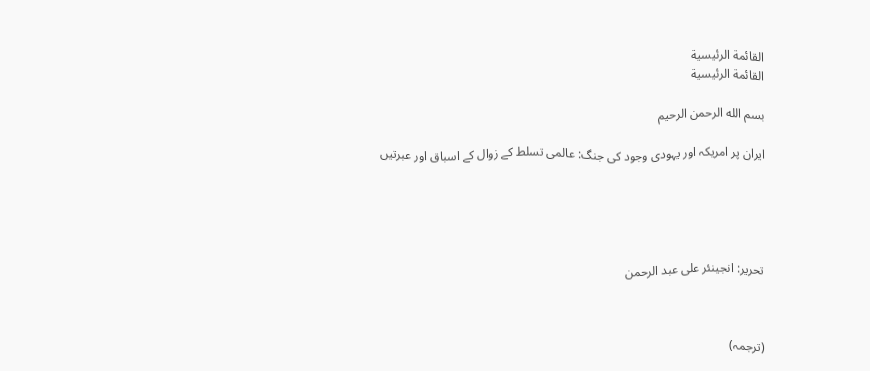القائمة الرئيسية
القائمة الرئيسية

بسم الله الرحمن الرحيم

ایران پر امریکہ اور یہودی وجود کی جنگ: عالمی تسلط کے زوال کے اسباق اور عبرتیں





تحریر: انجینئر علی عبد الرحمن



(ترجمہ)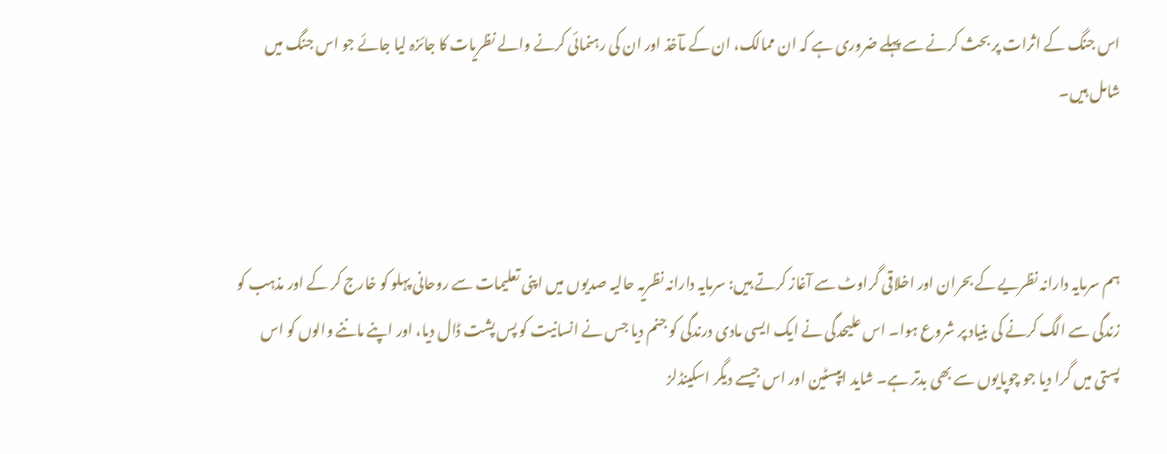اس جنگ کے اثرات پر بحث کرنے سے پہلے ضروری ہے کہ ان ممالک، ان کے مآخذ اور ان کی رہنمائی کرنے والے نظریات کا جائزہ لیا جائے جو اس جنگ میں شامل ہیں۔



ہم سرمایہ دارانہ نظریے کے بحران اور اخلاقی گراوٹ سے آغاز کرتے ہیں: سرمایہ دارانہ نظریہ حالیہ صدیوں میں اپنی تعلیمات سے روحانی پہلو کو خارج کر کے اور مذہب کو زندگی سے الگ کرنے کی بنیاد پر شروع ہوا۔ اس علیحدگی نے ایک ایسی مادی درندگی کو جنم دیا جس نے انسانیت کو پس پشت ڈال دیا، اور اپنے ماننے والوں کو اس پستی میں گرا دیا جو چوپایوں سے بھی بدتر ہے۔ شاید ایپسٹین اور اس جیسے دیگر اسکینڈلز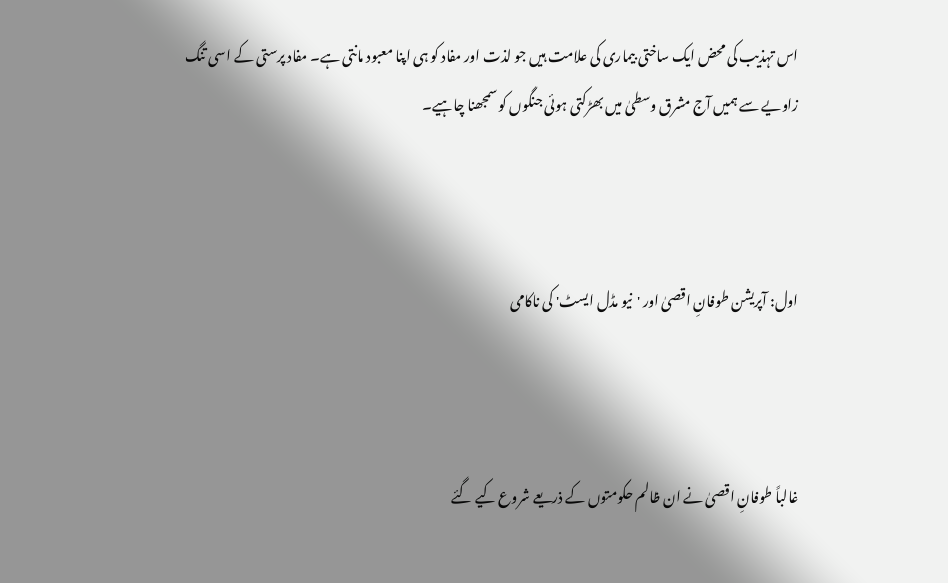اس تہذیب کی محض ایک ساختی بیماری کی علامت ہیں جو لذت اور مفاد کو ہی اپنا معبود مانتی ہے۔ مفاد پرستی کے اسی تنگ زاویے سے ہمیں آج مشرق وسطیٰ میں بھڑکتی ہوئی جنگوں کو سمجھنا چاہیے۔



اول: آپریشن طوفانِ اقصیٰ اور 'نیو مڈل ایسٹ' کی ناکامی



غالباً طوفانِ اقصیٰ نے ان ظالم حکومتوں کے ذریعے شروع کیے گئے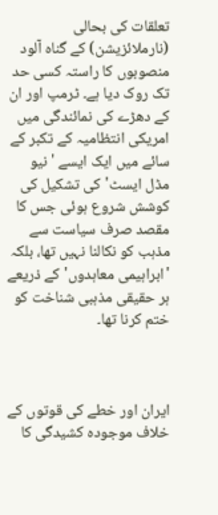تعلقات کی بحالی (نارملائزیشن) کے گناہ آلود منصوبوں کا راستہ کسی حد تک روک دیا ہے۔ ٹرمپ اور ان کے دھڑے کی نمائندگی میں امریکی انتظامیہ کے تکبر کے سائے میں ایک ایسے 'نیو مڈل ایسٹ' کی تشکیل کی کوشش شروع ہوئی جس کا مقصد صرف سیاست سے مذہب کو نکالنا نہیں تھا، بلکہ 'ابراہیمی معاہدوں' کے ذریعے ہر حقیقی مذہبی شناخت کو ختم کرنا تھا۔



ایران اور خطے کی قوتوں کے خلاف موجودہ کشیدگی کا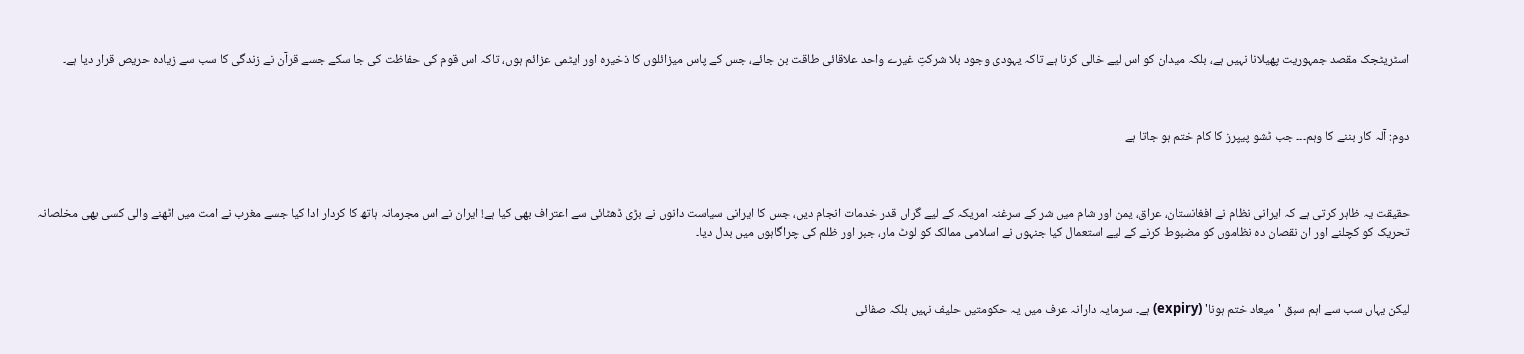اسٹریٹجک مقصد جمہوریت پھیلانا نہیں ہے، بلکہ میدان کو اس لیے خالی کرنا ہے تاکہ یہودی وجود بلا شرکتِ غیرے واحد علاقائی طاقت بن جائے، جس کے پاس میزائلوں کا ذخیرہ اور ایٹمی عزائم ہوں، تاکہ اس قوم کی حفاظت کی جا سکے جسے قرآن نے زندگی کا سب سے زیادہ حریص قرار دیا ہے۔



دوم: آلہ کار بننے کا وہم۔۔۔ جب ٹشو پیپرز کا کام ختم ہو جاتا ہے



حقیقت یہ ظاہر کرتی ہے کہ ایرانی نظام نے افغانستان، عراق، یمن اور شام میں شر کے سرغنہ امریکہ کے لیے گراں قدر خدمات انجام دیں، جس کا ایرانی سیاست دانوں نے بڑی ڈھٹائی سے اعتراف بھی کیا ہے! ایران نے اس مجرمانہ ہاتھ کا کردار ادا کیا جسے مغرب نے امت میں اٹھنے والی کسی بھی مخلصانہ تحریک کو کچلنے اور ان نقصان دہ نظاموں کو مضبوط کرنے کے لیے استعمال کیا جنہوں نے اسلامی ممالک کو لوٹ مار، جبر اور ظلم کی چراگاہوں میں بدل دیا۔



لیکن یہاں سب سے اہم سبق 'میعاد ختم ہونا' (expiry) ہے۔ سرمایہ دارانہ عرف میں یہ حکومتیں حلیف نہیں بلکہ صفائی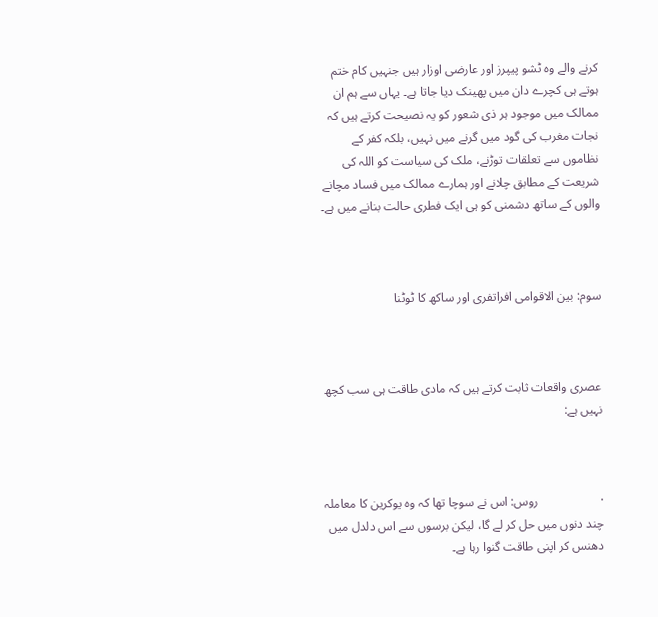کرنے والے وہ ٹشو پیپرز اور عارضی اوزار ہیں جنہیں کام ختم ہوتے ہی کچرے دان میں پھینک دیا جاتا ہے۔ یہاں سے ہم ان ممالک میں موجود ہر ذی شعور کو یہ نصیحت کرتے ہیں کہ نجات مغرب کی گود میں گرنے میں نہیں، بلکہ کفر کے نظاموں سے تعلقات توڑنے، ملک کی سیاست کو اللہ کی شریعت کے مطابق چلانے اور ہمارے ممالک میں فساد مچانے والوں کے ساتھ دشمنی کو ہی ایک فطری حالت بنانے میں ہے۔



سوم: بین الاقوامی افراتفری اور ساکھ کا ٹوٹنا



عصری واقعات ثابت کرتے ہیں کہ مادی طاقت ہی سب کچھ نہیں ہے:



·                    روس: اس نے سوچا تھا کہ وہ یوکرین کا معاملہ چند دنوں میں حل کر لے گا، لیکن برسوں سے اس دلدل میں دھنس کر اپنی طاقت گنوا رہا ہے۔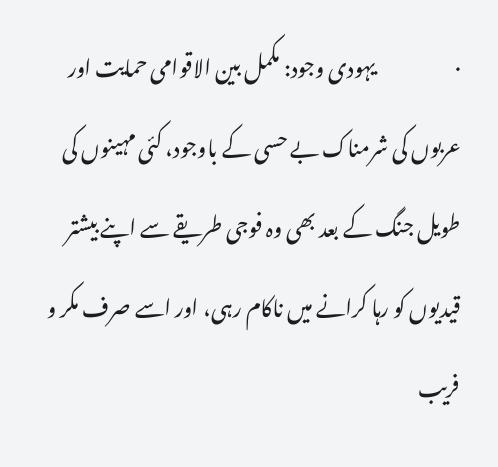·                    یہودی وجود: مکمل بین الاقوامی حمایت اور عربوں کی شرمناک بے حسی کے باوجود، کئی مہینوں کی طویل جنگ کے بعد بھی وہ فوجی طریقے سے اپنے بیشتر قیدیوں کو رہا کرانے میں ناکام رہی، اور اسے صرف مکر و فریب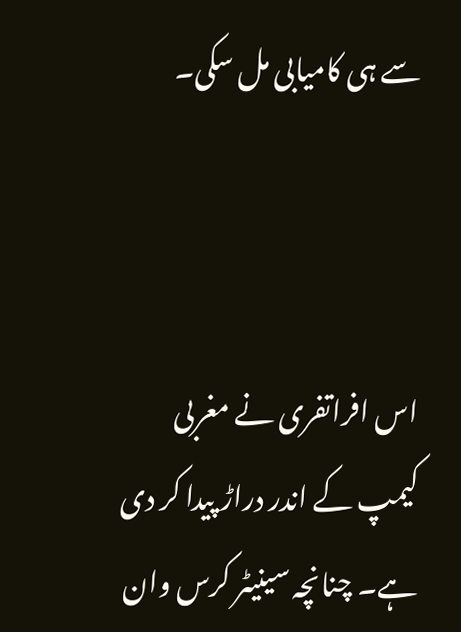سے ہی کامیابی مل سکی۔



اس افراتفری نے مغربی کیمپ کے اندر دراڑ پیدا کر دی ہے۔ چنانچہ سینیٹر کرس وان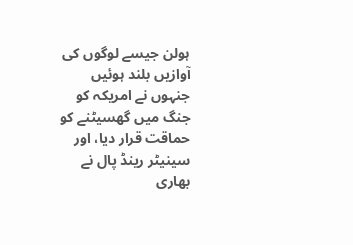ہولن جیسے لوگوں کی آوازیں بلند ہوئیں جنہوں نے امریکہ کو جنگ میں گھسیٹنے کو حماقت قرار دیا، اور سینیٹر رینڈ پال نے بھاری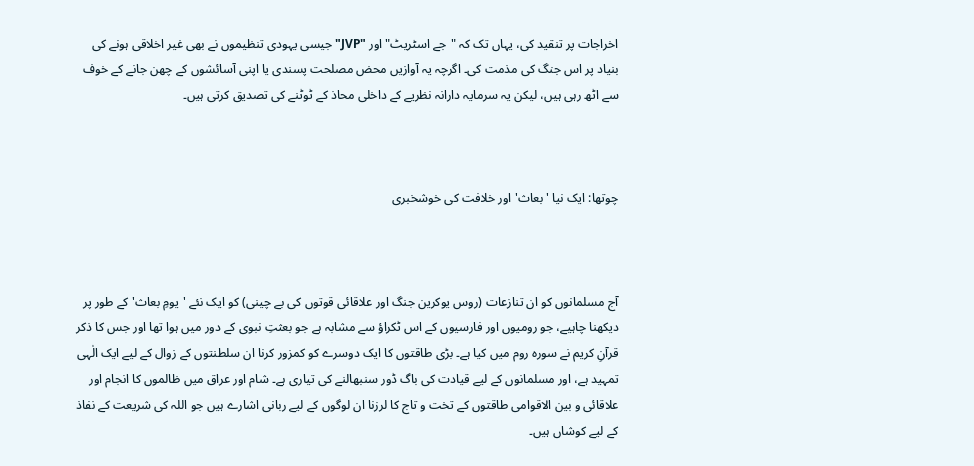اخراجات پر تنقید کی، یہاں تک کہ "جے اسٹریٹ" اور "JVP" جیسی یہودی تنظیموں نے بھی غیر اخلاقی ہونے کی بنیاد پر اس جنگ کی مذمت کی۔ اگرچہ یہ آوازیں محض مصلحت پسندی یا اپنی آسائشوں کے چھن جانے کے خوف سے اٹھ رہی ہیں، لیکن یہ سرمایہ دارانہ نظریے کے داخلی محاذ کے ٹوٹنے کی تصدیق کرتی ہیں۔



چوتھا: ایک نیا 'بعاث' اور خلافت کی خوشخبری



آج مسلمانوں کو ان تنازعات (روس یوکرین جنگ اور علاقائی قوتوں کی بے چینی) کو ایک نئے 'یومِ بعاث' کے طور پر دیکھنا چاہیے، جو رومیوں اور فارسیوں کے اس ٹکراؤ سے مشابہ ہے جو بعثتِ نبوی کے دور میں ہوا تھا اور جس کا ذکر قرآنِ کریم نے سورہ روم میں کیا ہے۔ بڑی طاقتوں کا ایک دوسرے کو کمزور کرنا ان سلطنتوں کے زوال کے لیے ایک الٰہی تمہید ہے، اور مسلمانوں کے لیے قیادت کی باگ ڈور سنبھالنے کی تیاری ہے۔ شام اور عراق میں ظالموں کا انجام اور علاقائی و بین الاقوامی طاقتوں کے تخت و تاج کا لرزنا ان لوگوں کے لیے ربانی اشارے ہیں جو اللہ کی شریعت کے نفاذ کے لیے کوشاں ہیں۔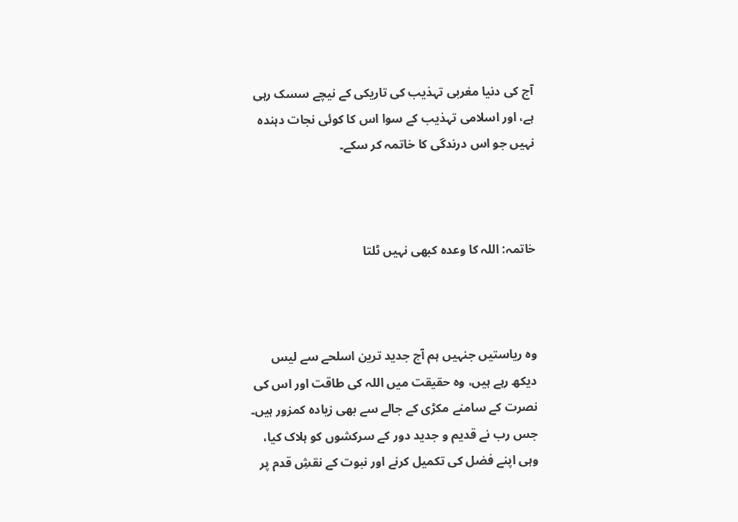آج کی دنیا مغربی تہذیب کی تاریکی کے نیچے سسک رہی ہے، اور اسلامی تہذیب کے سوا اس کا کوئی نجات دہندہ نہیں جو اس درندگی کا خاتمہ کر سکے۔



خاتمہ: اللہ کا وعدہ کبھی نہیں ٹلتا



وہ ریاستیں جنہیں ہم آج جدید ترین اسلحے سے لیس دیکھ رہے ہیں، وہ حقیقت میں اللہ کی طاقت اور اس کی نصرت کے سامنے مکڑی کے جالے سے بھی زیادہ کمزور ہیں۔ جس رب نے قدیم و جدید دور کے سرکشوں کو ہلاک کیا، وہی اپنے فضل کی تکمیل کرنے اور نبوت کے نقشِ قدم پر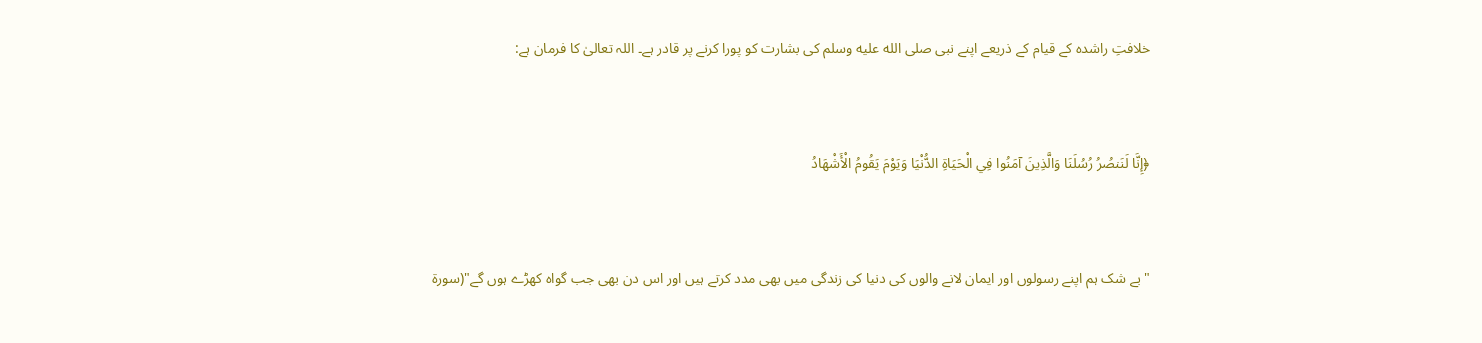خلافتِ راشدہ کے قیام کے ذریعے اپنے نبی صلى الله عليه وسلم کی بشارت کو پورا کرنے پر قادر ہے۔ اللہ تعالیٰ کا فرمان ہے:



﴿إِنَّا لَنَنصُرُ رُسُلَنَا وَالَّذِينَ آمَنُوا فِي الْحَيَاةِ الدُّنْيَا وَيَوْمَ يَقُومُ الْأَشْهَادُ



"بے شک ہم اپنے رسولوں اور ایمان لانے والوں کی دنیا کی زندگی میں بھی مدد کرتے ہیں اور اس دن بھی جب گواہ کھڑے ہوں گے"(سورۃ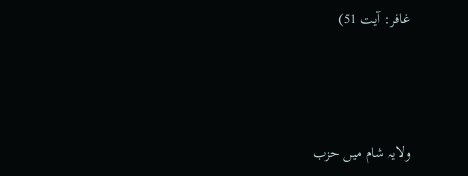غافر: آیت 51)



ولایہ شام میں حزب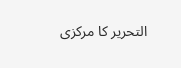التحریر کا مرکزی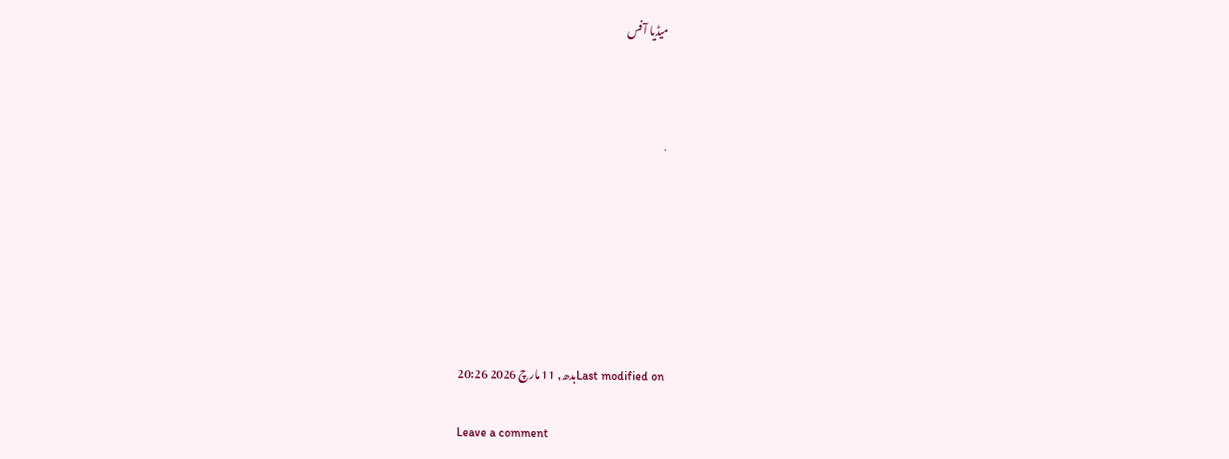میڈیا آفس



.







Last modified onبدھ, 11 مارچ 2026 20:26

Leave a comment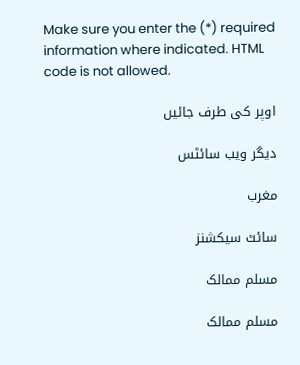Make sure you enter the (*) required information where indicated. HTML code is not allowed.

اوپر کی طرف جائیں

دیگر ویب سائٹس

مغرب

سائٹ سیکشنز

مسلم ممالک

مسلم ممالک